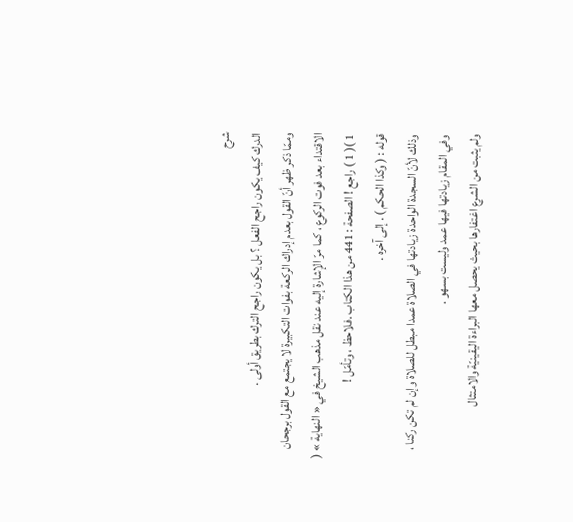شرح
الدرك كيف يكون راجح الفعل ؟ بل يكون راجح الترك بطريق أولى .
وممّا ذكر ظهر أنّ القول بعدم إدراك الركعة بفوات التكبيرة لا يجتمع مع القول برجحان الاقتداء بعد فوت الركوع ، كما مرّ الإشارة إليه عند نقل مذهب الشيخ في « النهاية » ( 1 )( 1 ) راجع ! الصفحة : 441 من هذا الكتاب .فلاحظ ، وتأمّل !
قوله : ( وكذا الحكم ) . إلى آخره .
وذلك لأنّ السجدة الواحدة زيادتها في الصلاة عمدا مبطل للصلاة وإن لم تكن ركنا ، وفي المقام زيادتها فيها عمد وليست بسهو .
ولم يثبت من الشرع اغتفارها بحيث يحصل معها البراءة اليقينيّة والامتثال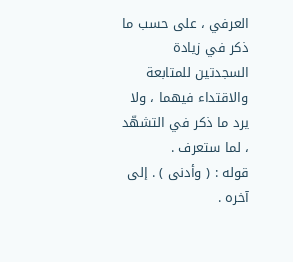العرفي ، على حسب ما ذكر في زيادة السجدتين للمتابعة والاقتداء فيهما ، ولا يرد ما ذكر في التشهّد ، لما ستعرف .
قوله : ( وأدنى ) . إلى آخره .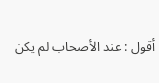أقول : عند الأصحاب لم يكن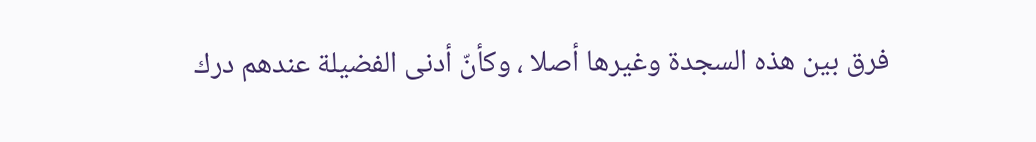فرق بين هذه السجدة وغيرها أصلا ، وكأنّ أدنى الفضيلة عندهم درك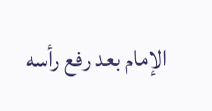الإمام بعد رفع رأسه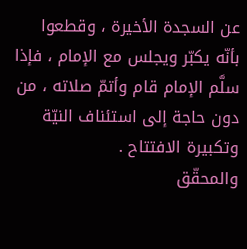عن السجدة الأخيرة ، وقطعوا بأنّه يكبّر ويجلس مع الإمام ، فإذا سلَّم الإمام قام وأتمّ صلاته ، من دون حاجة إلى استئناف النيّة وتكبيرة الافتتاح .
والمحقّق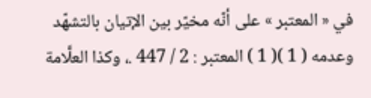في « المعتبر » على أنّه مخيّر بين الإتيان بالتشهّد وعدمه ( 1 )( 1 ) المعتبر : 2 / 447 .، وكذا العلَّامة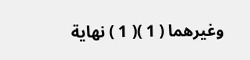وغيرهما ( 1 )( 1 ) نهاية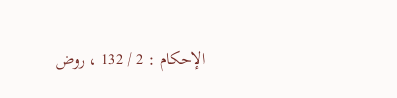الإحكام : 2 / 132 ، روض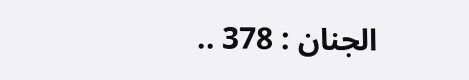الجنان : 378 ..